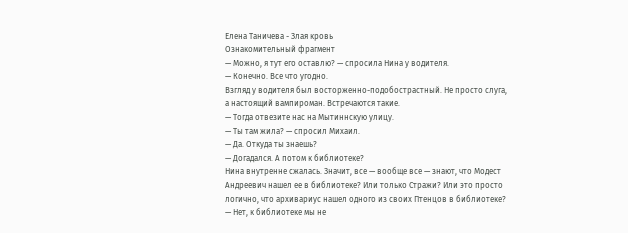Елена Таничева - Злая кровь
Ознакомительный фрагмент
— Можно, я тут его оставлю? — спросила Нина у водителя.
— Конечно. Все что угодно.
Взгляд у водителя был восторженно-подобострастный. Не просто слуга, а настоящий вампироман. Встречаются такие.
— Тогда отвезите нас на Мытиннскую улицу.
— Ты там жила? — спросил Михаил.
— Да. Откуда ты знаешь?
— Догадался. А потом к библиотеке?
Нина внутренне сжалась. Значит, все — вообще все — знают, что Модест Андреевич нашел ее в библиотеке? Или только Стражи? Или это просто логично, что архивариус нашел одного из своих Птенцов в библиотеке?
— Нет, к библиотеке мы не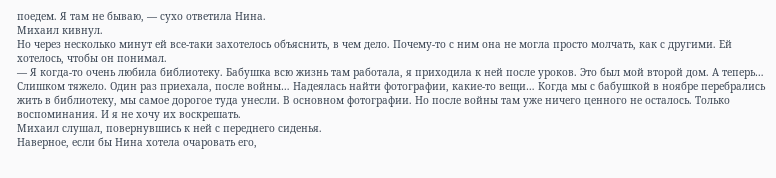поедем. Я там не бываю, — сухо ответила Нина.
Михаил кивнул.
Но через несколько минут ей все-таки захотелось объяснить, в чем дело. Почему-то с ним она не могла просто молчать, как с другими. Ей хотелось, чтобы он понимал.
— Я когда-то очень любила библиотеку. Бабушка всю жизнь там работала, я приходила к ней после уроков. Это был мой второй дом. А теперь… Слишком тяжело. Один раз приехала, после войны… Надеялась найти фотографии, какие-то вещи… Когда мы с бабушкой в ноябре перебрались жить в библиотеку, мы самое дорогое туда унесли. В основном фотографии. Но после войны там уже ничего ценного не осталось. Только воспоминания. И я не хочу их воскрешать.
Михаил слушал, повернувшись к ней с переднего сиденья.
Наверное, если бы Нина хотела очаровать его,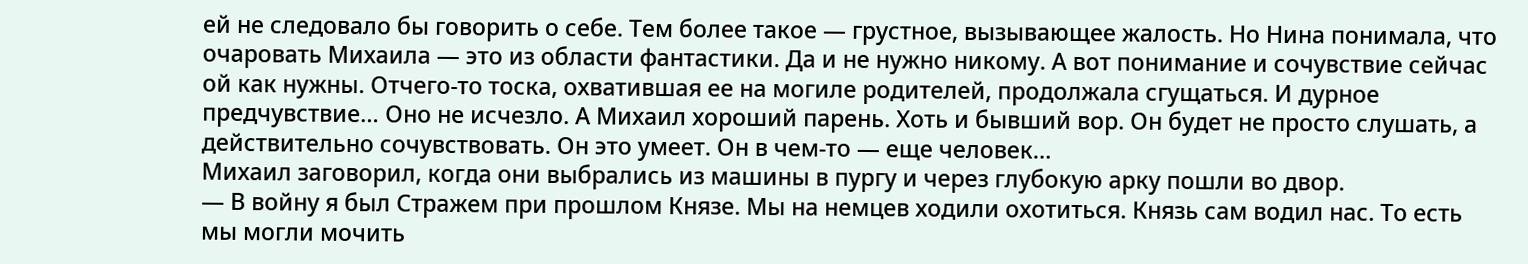ей не следовало бы говорить о себе. Тем более такое — грустное, вызывающее жалость. Но Нина понимала, что очаровать Михаила — это из области фантастики. Да и не нужно никому. А вот понимание и сочувствие сейчас ой как нужны. Отчего-то тоска, охватившая ее на могиле родителей, продолжала сгущаться. И дурное предчувствие… Оно не исчезло. А Михаил хороший парень. Хоть и бывший вор. Он будет не просто слушать, а действительно сочувствовать. Он это умеет. Он в чем-то — еще человек…
Михаил заговорил, когда они выбрались из машины в пургу и через глубокую арку пошли во двор.
— В войну я был Стражем при прошлом Князе. Мы на немцев ходили охотиться. Князь сам водил нас. То есть мы могли мочить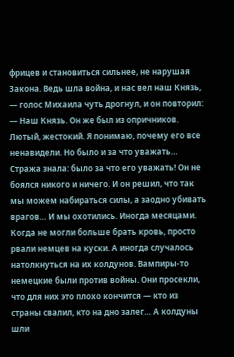фрицев и становиться сильнее, не нарушая Закона. Ведь шла война, и нас вел наш Князь, — голос Михаила чуть дрогнул, и он повторил: — Наш Князь. Он же был из опричников. Лютый, жестокий. Я понимаю, почему его все ненавидели. Но было и за что уважать… Стража знала: было за что его уважать! Он не боялся никого и ничего. И он решил, что так мы можем набираться силы, а заодно убивать врагов… И мы охотились. Иногда месяцами. Когда не могли больше брать кровь, просто рвали немцев на куски. А иногда случалось натолкнуться на их колдунов. Вампиры-то немецкие были против войны. Они просекли, что для них это плохо кончится — кто из страны свалил, кто на дно залег… А колдуны шли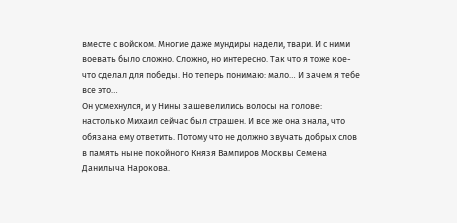вместе с войском. Многие даже мундиры надели, твари. И с ними воевать было сложно. Сложно, но интересно. Так что я тоже кое-что сделал для победы. Но теперь понимаю: мало… И зачем я тебе все это…
Он усмехнулся, и у Нины зашевелились волосы на голове: настолько Михаил сейчас был страшен. И все же она знала, что обязана ему ответить. Потому что не должно звучать добрых слов в память ныне покойного Князя Вампиров Москвы Семена Данилыча Нарокова.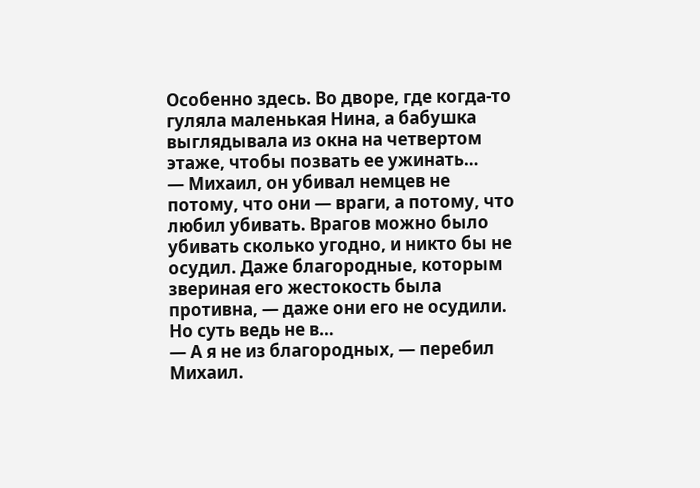Особенно здесь. Во дворе, где когда-то гуляла маленькая Нина, а бабушка выглядывала из окна на четвертом этаже, чтобы позвать ее ужинать…
— Михаил, он убивал немцев не потому, что они — враги, а потому, что любил убивать. Врагов можно было убивать сколько угодно, и никто бы не осудил. Даже благородные, которым звериная его жестокость была противна, — даже они его не осудили. Но суть ведь не в…
— А я не из благородных, — перебил Михаил.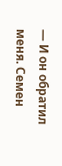— И он обратил меня. Семен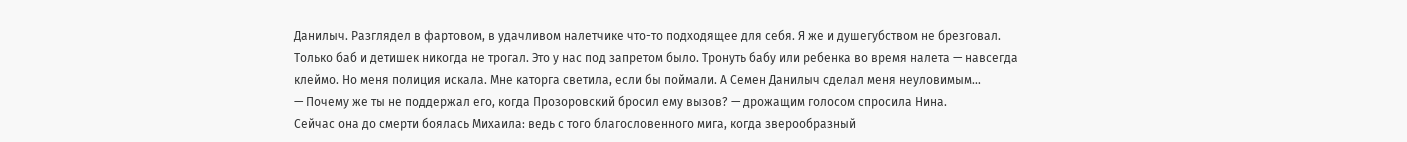Данилыч. Разглядел в фартовом, в удачливом налетчике что-то подходящее для себя. Я же и душегубством не брезговал. Только баб и детишек никогда не трогал. Это у нас под запретом было. Тронуть бабу или ребенка во время налета — навсегда клеймо. Но меня полиция искала. Мне каторга светила, если бы поймали. А Семен Данилыч сделал меня неуловимым…
— Почему же ты не поддержал его, когда Прозоровский бросил ему вызов? — дрожащим голосом спросила Нина.
Сейчас она до смерти боялась Михаила: ведь с того благословенного мига, когда зверообразный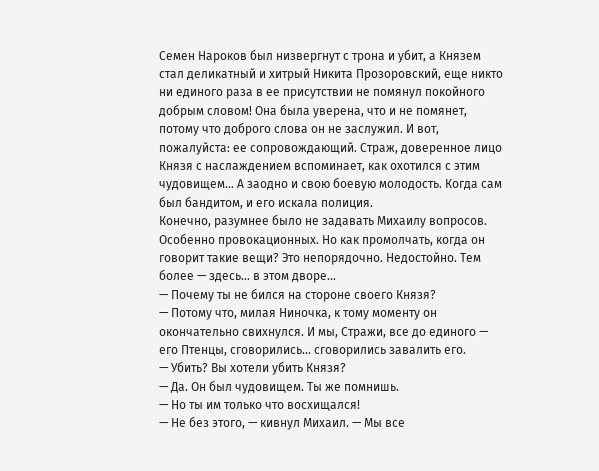Семен Нароков был низвергнут с трона и убит, а Князем стал деликатный и хитрый Никита Прозоровский, еще никто ни единого раза в ее присутствии не помянул покойного добрым словом! Она была уверена, что и не помянет, потому что доброго слова он не заслужил. И вот, пожалуйста: ее сопровождающий. Страж, доверенное лицо Князя с наслаждением вспоминает, как охотился с этим чудовищем… А заодно и свою боевую молодость. Когда сам был бандитом, и его искала полиция.
Конечно, разумнее было не задавать Михаилу вопросов. Особенно провокационных. Но как промолчать, когда он говорит такие вещи? Это непорядочно. Недостойно. Тем более — здесь… в этом дворе…
— Почему ты не бился на стороне своего Князя?
— Потому что, милая Ниночка, к тому моменту он окончательно свихнулся. И мы, Стражи, все до единого — его Птенцы, сговорились… сговорились завалить его.
— Убить? Вы хотели убить Князя?
— Да. Он был чудовищем. Ты же помнишь.
— Но ты им только что восхищался!
— Не без этого, — кивнул Михаил. — Мы все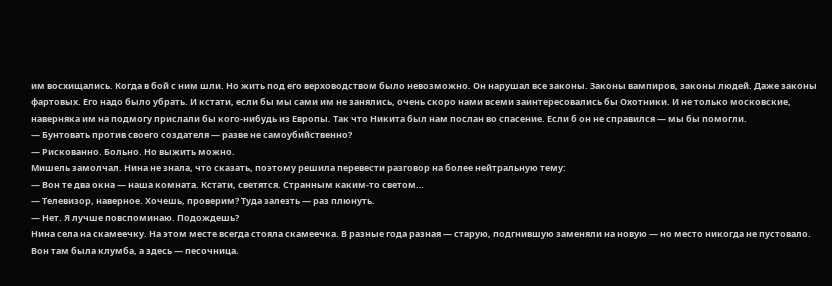им восхищались. Когда в бой с ним шли. Но жить под его верховодством было невозможно. Он нарушал все законы. Законы вампиров, законы людей. Даже законы фартовых. Его надо было убрать. И кстати, если бы мы сами им не занялись, очень скоро нами всеми заинтересовались бы Охотники. И не только московские, наверняка им на подмогу прислали бы кого-нибудь из Европы. Так что Никита был нам послан во спасение. Если б он не справился — мы бы помогли.
— Бунтовать против своего создателя — разве не самоубийственно?
— Рискованно. Больно. Но выжить можно.
Мишель замолчал. Нина не знала, что сказать, поэтому решила перевести разговор на более нейтральную тему:
— Вон те два окна — наша комната. Кстати, светятся. Странным каким-то светом…
— Телевизор, наверное. Хочешь, проверим? Туда залезть — раз плюнуть.
— Нет. Я лучше повспоминаю. Подождешь?
Нина села на скамеечку. На этом месте всегда стояла скамеечка. В разные года разная — старую, подгнившую заменяли на новую — но место никогда не пустовало.
Вон там была клумба, а здесь — песочница.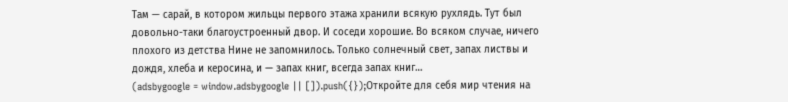Там — сарай, в котором жильцы первого этажа хранили всякую рухлядь. Тут был довольно-таки благоустроенный двор. И соседи хорошие. Во всяком случае, ничего плохого из детства Нине не запомнилось. Только солнечный свет, запах листвы и дождя, хлеба и керосина, и — запах книг, всегда запах книг…
(adsbygoogle = window.adsbygoogle || []).push({});Откройте для себя мир чтения на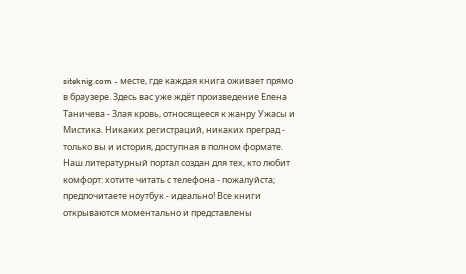siteknig.com - месте, где каждая книга оживает прямо в браузере. Здесь вас уже ждёт произведение Елена Таничева - Злая кровь, относящееся к жанру Ужасы и Мистика. Никаких регистраций, никаких преград - только вы и история, доступная в полном формате. Наш литературный портал создан для тех, кто любит комфорт: хотите читать с телефона - пожалуйста; предпочитаете ноутбук - идеально! Все книги открываются моментально и представлены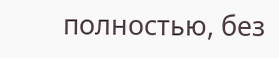полностью, без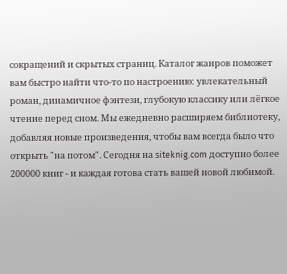сокращений и скрытых страниц. Каталог жанров поможет вам быстро найти что-то по настроению: увлекательный роман, динамичное фэнтези, глубокую классику или лёгкое чтение перед сном. Мы ежедневно расширяем библиотеку, добавляя новые произведения, чтобы вам всегда было что открыть "на потом". Сегодня на siteknig.com доступно более 200000 книг - и каждая готова стать вашей новой любимой.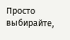Просто выбирайте,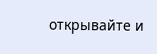открывайте и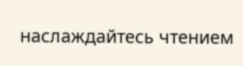наслаждайтесь чтением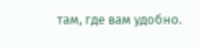там, где вам удобно.